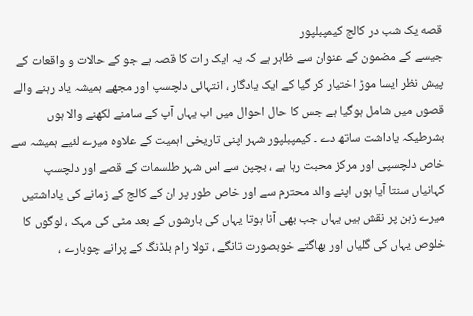قصه یک شب در کالج کیمپبلپور
جیسے کے مضمون کے عنوان سے ظاہر ہے کہ یہ ایک رات کا قصہ ہے جو کے حالات و واقعات کے پیش نظر ایسا موڑ اختیار کر گیا کے ایک یادگار ، انتہائی دلچسپ اور مجھے ہمیشہ یاد رہنے والے قصوں میں شامل ہوگیا ہے جس کا حال احوال میں اب یہاں آپ کے سامنے لکھنے والا ہوں بشرطیکہ یاداشت ساتھ دے ۔ کیمپبلپور شہر اپنی تاریخی اہمیت کے علاوہ میرے لئیے ہمیشہ سے خاص دلچسپی اور مرکز محبت رہا ہے ، بچپن سے اس شہر طلسمات کے قصے اور دلچسپ کہانیاں سنتا آیا ہوں اپنے والد محترم سے اور خاص طور پر ان کے کالج کے زمانے کی یاداشتیں میرے زہن پر نقش ہیں یہاں جب بھی آنا ہوتا یہاں کی بارشوں کے بعد مٹی کی مہک ، لوگوں کا خلوص یہاں کی گلیاں اور بھاگتے خوبصورت تانگے ، تولا رام بلڈنگ کے پرانے چوبارے ،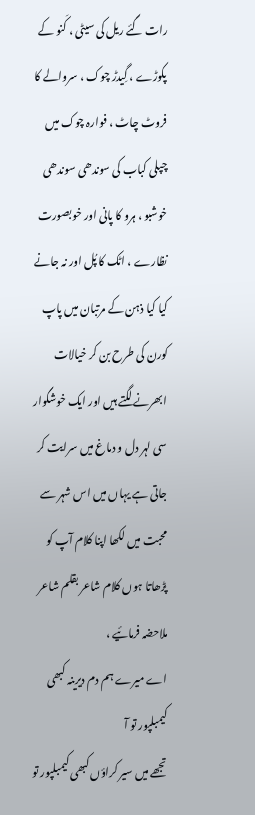رات گئے ریل کی سیٹی ، کَنو کے پکوڑے ، گِیدڑ چوک ، سروالے کا فروٹ چاٹ ، فوارہ چوک میں چپلی کباب کی سوندھی سوندھی خوشبو ، ہرو کا پانی اور خوبصورت نظارے ، اٹک کا پُل اور نہ جانے کیا کیا ذہن کے مرتبان میں پاپ کورن کی طرح بن کر خیالات ابھرنے لگتے ہیں اور ایک خوشگوار سی لہر دل و دماغ میں سرایت کر جاتی ہے یہاں میں اس شہر سے محبت میں لکھا اپنا کلام آپ کو پڑھاتا ہوں کلام شاعر بقلم شاعر ملاحضہ فرمائیے ،
اے میرے ہم دم دیرینہ کبھی کیمبلپور تو آ
تجھے میں سیر کراؤں کبھی کیمبلپور تو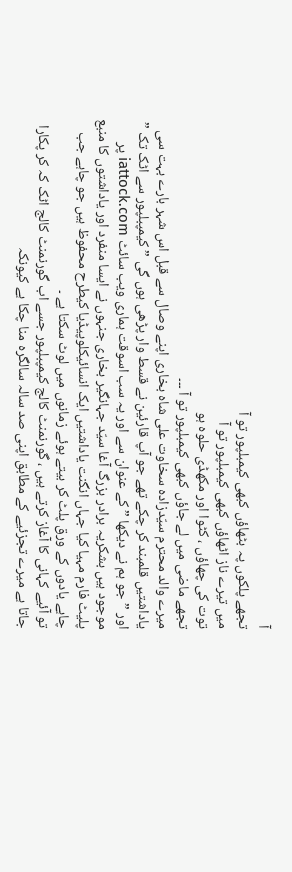آ
تجھے پلکوں پہ بٹھاؤں کبھی کیمبلپور تو آ
میں تیرے ناز اٹھاؤں کبھی کیمبلپور تو آ
توت کی چھاؤں ، کٹوا اور مکھڈی حلوہ ہو
تجھے ماضی میں لے جاؤں کبھی کیمبلپور تو آ ۔۔۔
میرے والد محترم سیّدزادہ سخاوت علی شاہ بخاری اپنے وصال سے قبل اس شہر بارے بہت سی یاداشتیں قلمبند کر چکے تھے جو آپ قارئین نے قسط وار پڑھی ہوں گی ” کیمپبلپور سے اٹک تک ” اور ” جو ہم نے دیکھا ” کے عنوان سے اور یہ سب اسوقت ہماری ویب سائٹ iattock.com پر موجود ہیں بشکریہ برادر بزرگ آغا سیّد جہانگیر بخاری جنہوں نے ایسا منفرد اور یاداشتوں کا منبع پلیٹ فارم مہیا کیا جہاں انگنت یاداشتیں ایک انسائیکلوپیڈیا کیطرح محفوظ ہیں جو چاہے جب چاہے یادوں کے ورق پلٹ کر بیتے ہوئے زمانوں میں لوٹ سکتا ہے ۔
تو آئیے کہانی کا آغاز کرتے ہیں ، گورنمنٹ کالج کیمپبلپور جسے اب گورنمنٹ کالج اٹک کہ کر پکارا جاتا ہے میرے تجزئیے کے مطابق اپنی صد سالہ سالگرہ منا چکا ہے کیونکہ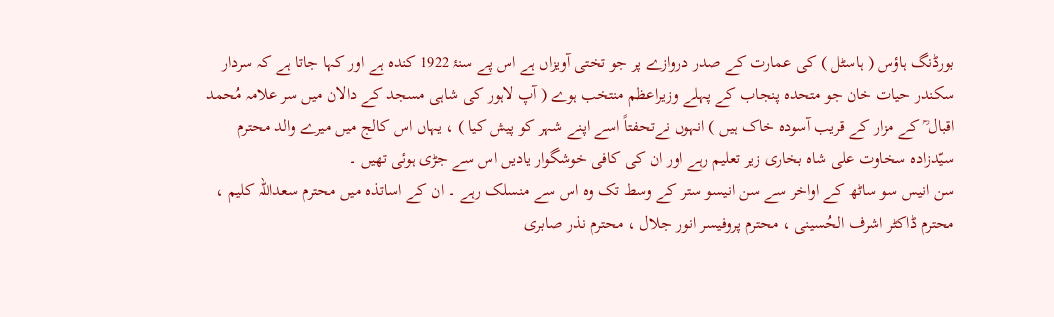بورڈنگ ہاؤس ( ہاسٹل ) کی عمارت کے صدر دروازے پر جو تختی آویزاں ہے اس پے سنۂ 1922 کندہ ہے اور کہا جاتا ہے کہ سردار سکندر حیات خان جو متحدہ پنجاب کے پہلے وزیراعظم منتخب ہوے ( آپ لاہور کی شاہی مسجد کے دالان میں سر علامہ مُحمد اقبال ؒ کے مزار کے قریب آسودہ خاک ہیں ) انہوں نےتحفتاً اسے اپنے شہر کو پیش کیا ) ، یہاں اس کالج میں میرے والد محترم سیّدزادہ سخاوت علی شاہ بخاری زیر تعلیم رہے اور ان کی کافی خوشگوار یادیں اس سے جڑی ہوئی تھیں ۔
سن انیس سو ساٹھ کے اواخر سے سن انیسو ستر کے وسط تک وہ اس سے منسلک رہے ۔ ان کے اساتذہ میں محترم سعداللہ کلیم ، محترم ڈاکٹر اشرف الحُسینی ، محترم پروفیسر انور جلال ، محترم نذر صابری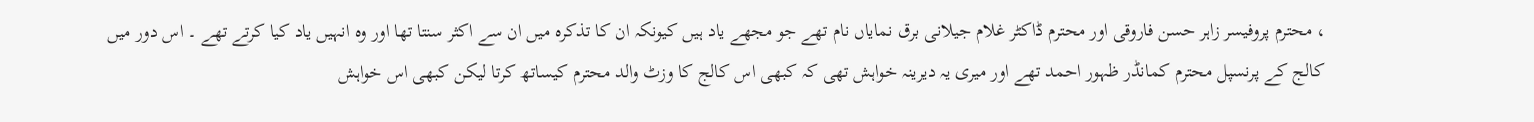، محترم پروفیسر زاہر حسن فاروقی اور محترم ڈاکٹر غلام جیلانی برق نمایاں نام تھے جو مجھے یاد ہیں کیونکہ ان کا تذکرہ میں ان سے اکثر سنتا تھا اور وہ انہیں یاد کیا کرتے تھے ۔ اس دور میں کالج کے پرنسپل محترم کمانڈر ظہور احمد تھے اور میری یہ دیرینہ خواہش تھی کہ کبھی اس کالج کا وزٹ والد محترم کیساتھ کرتا لیکن کبھی اس خواہش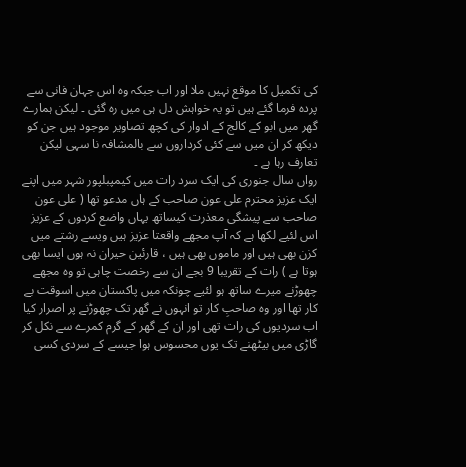کی تکمیل کا موقع نہیں ملا اور اب جبکہ وہ اس جہان فانی سے پردہ فرما گئے ہیں تو یہ خواہش دل ہی میں رہ گئی ۔ لیکن ہمارے گھر میں ابو کے کالج کے ادوار کی کچھ تصاویر موجود ہیں جن کو دیکھ کر ان میں سے کئی کرداروں سے بالمشافہ نا سہی لیکن تعارف رہا ہے ۔
رواں سال جنوری کی ایک سرد رات میں کیمپبلپور شہر میں اپنے ایک عزیز محترم علی عون صاحب کے ہاں مدعو تھا ( علی عون صاحب سے پیشگی معذرت کیساتھ یہاں واضع کردوں کے عزیز اس لئیے لکھا ہے کہ آپ مجھے واقعتا عزیز ہیں ویسے رشتے میں کزن بھی ہیں اور ماموں بھی ہیں ، قارئین حیران نہ ہوں ایسا بھی ہوتا ہے ) رات کے تقریبا 9 بجے ان سے رخصت چاہی تو وہ مجھے چھوڑنے میرے ساتھ ہو لئیے چونکہ میں پاکستان میں اسوقت بے کار تھا اور وہ صاحبِ کار تو انہوں نے گھر تک چھوڑنے پر اصرار کیا اب سردیوں کی رات تھی اور ان کے گھر کے گرم کمرے سے نکل کر گاڑی میں بیٹھنے تک یوں محسوس ہوا جیسے کے سردی کسی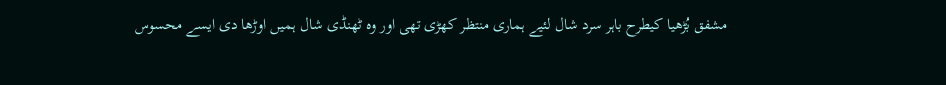مشفق بُڑھیا کیطرح باہر سرد شال لئیے ہماری منتظر کھڑی تھی اور وہ ٹھنڈی شال ہمیں اوڑھا دی ایسے محسوس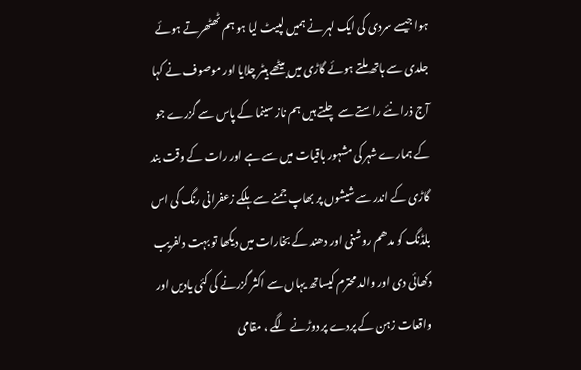ہوا جیسے سردی کی ایک لہر نے ہمیں لپیٹ لیا ہو ہم ٹھٹھرتے ہوئے جلدی سے ہاتھ ملتے ہوئے گاڑی میں بیٹھے ہیٹر چلایا اور موصوف نے کہا آج ذرا نئے راستے سے چلتے ہیں ہم ناز سینما کے پاس سے گزرے جو کے ہمارے شہر کی مشہور باقیات میں سے ہے اور رات کے وقت بند گاڑی کے اندر سے شیشوں پر بھاپ جمنے سے ہلکے زعفرانی رنگ کی اس بلڈنگ کو مدھم روشنی اور دھند کے بخارات میں دیکھا تو بہت دلفریب دکھائی دی اور والد محترم کیساتھ یہاں سے اکثر گزرنے کی کئی یادیں اور واقعات زہن کے پردے پر دوڑنے لگے ، مقامی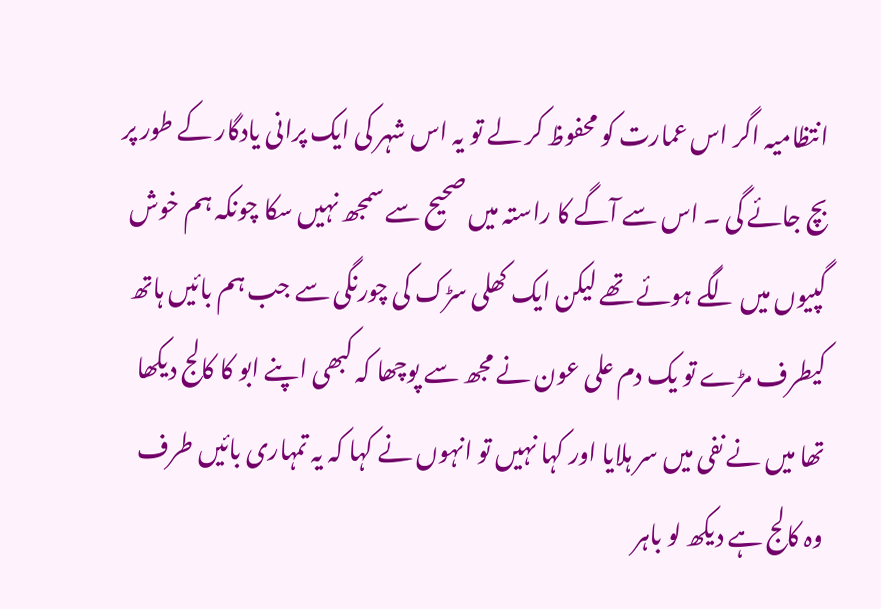انتظامیہ اگر اس عمارت کو محفوظ کر لے تو یہ اس شہر کی ایک پرانی یادگار کے طور پر بچ جائے گی ۔ اس سے آگے کا راستہ میں صحیح سے سمجھ نہیں سکا چونکہ ہم خوش گپیوں میں لگے ہوئے تھے لیکن ایک کھلی سڑک کی چورنگی سے جب ہم بائیں ہاتھ کیطرف مڑے تو یک دم علی عون نے مجھ سے پوچھا کہ کبھی اپنے ابو کا کالج دیکھا تھا میں نے نفی میں سر ہلایا اور کہا نہیں تو انہوں نے کہا کہ یہ تمہاری بائیں طرف وہ کالج ہے دیکھ لو باہر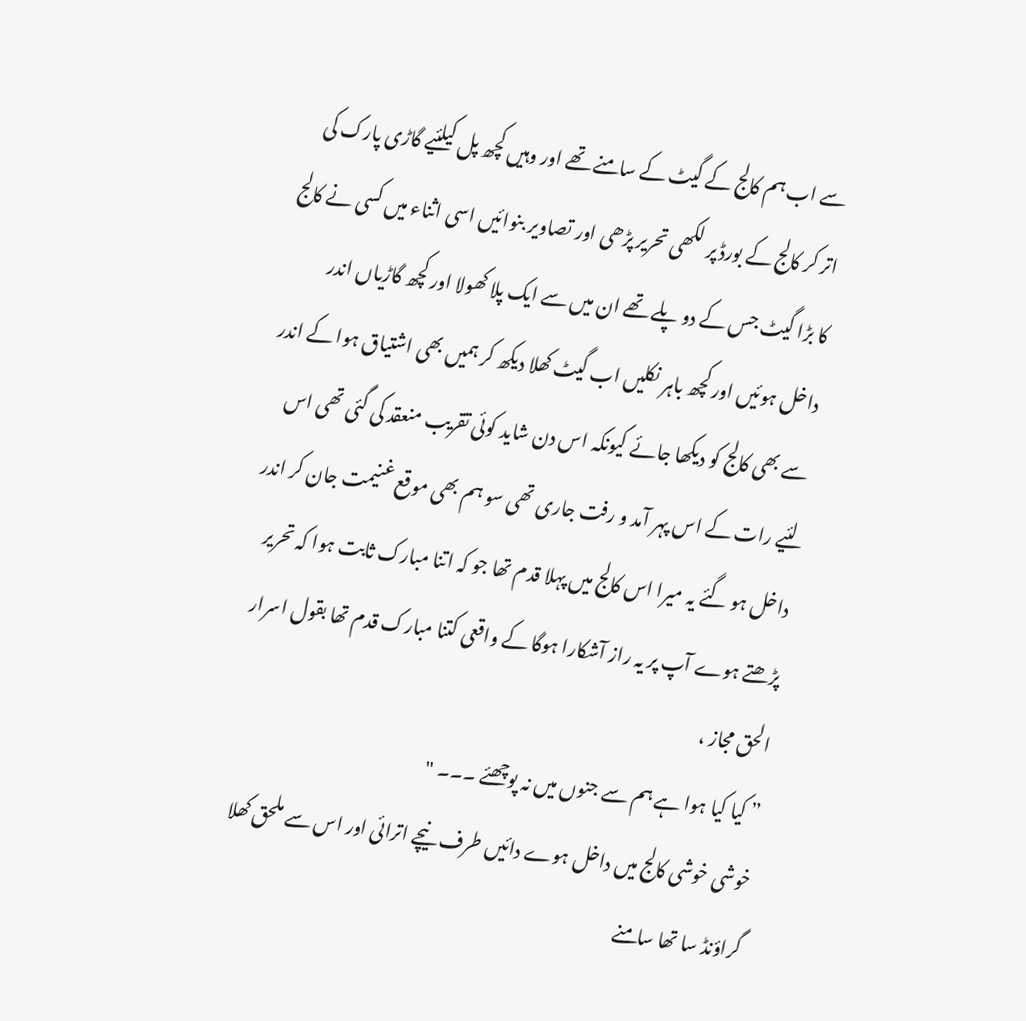سے اب ہم کالج کے گیٹ کے سامنے تھے اور وہیں کچھ پل کیلئیے گاڑی پارک کی اتر کر کالج کے بورڈ پر لکھی تحریر پڑھی اور تصاویر بنوائیں اسی اثناء میں کسی نے کالج کا بڑا گیٹ جس کے دو پلے تھے ان میں سے ایک پلا کھولا اور کچھ گاڑیاں اندر داخل ہوئیں اور کچھ باہر نکلیں اب گیٹ کھلا دیکھ کر ہمیں بھی اشتیاق ہوا کے اندر سے بھی کالج کو دیکھا جائے کیونکہ اس دن شاید کوئی تقریب منعقد کی گئی تھی اس لئیے رات کے اس پہر آمد و رفت جاری تھی سو ہم بھی موقع غنیمت جان کر اندر داخل ہو گئے یہ میرا اس کالج میں پہلا قدم تھا جو کہ اتنا مبارک ثابت ہوا کہ تحریر پڑھتے ہوے آپ پر یہ راز آشکارا ہوگا کے واقعی کتنا مبارک قدم تھا بقول اسرار الحق مجاز ،
” کیا کیا ہوا ہے ہم سے جنوں میں نہ پوچھئے ۔۔۔ "
خوشی خوشی کالج میں داخل ہوے دائیں طرف نیچے اترائی اور اس سے ملحق کھلا گراؤنڈ سا تھا سامنے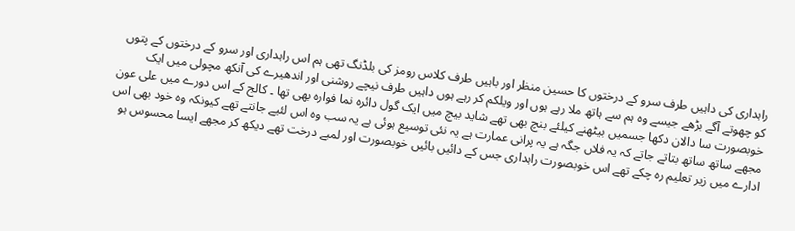راہداری کی داہیں طرف سرو کے درختوں کا حسین منظر اور باہیں طرف کلاس رومز کی بلڈنگ تھی ہم اس راہداری اور سرو کے درختوں کے پتوں کو چھوتے آگے بڑھے جیسے وہ ہم سے ہاتھ ملا رہے ہوں اور ویلکم کر رہے ہوں داہیں طرف نیچے روشنی اور اندھیرے کی آنکھ مچولی میں ایک خوبصورت سا دالان دکھا جسمیں بیٹھنے کیلئے بنچ بھی تھے شاید بیچ میں ایک گول دائرہ نما فوارہ بھی تھا ۔ کالج کے اس دورے میں علی عون مجھے ساتھ ساتھ بتاتے جاتے کہ یہ فلاں جگہ ہے یہ پرانی عمارت ہے یہ نئی توسیع ہوئی ہے یہ سب وہ اس لئیے جانتے تھے کیونکہ وہ خود بھی اس ادارے میں زیر تعلیم رہ چکے تھے اس خوبصورت راہداری جس کے دائیں بائیں خوبصورت اور لمبے درخت تھے دیکھ کر مجھے ایسا محسوس ہو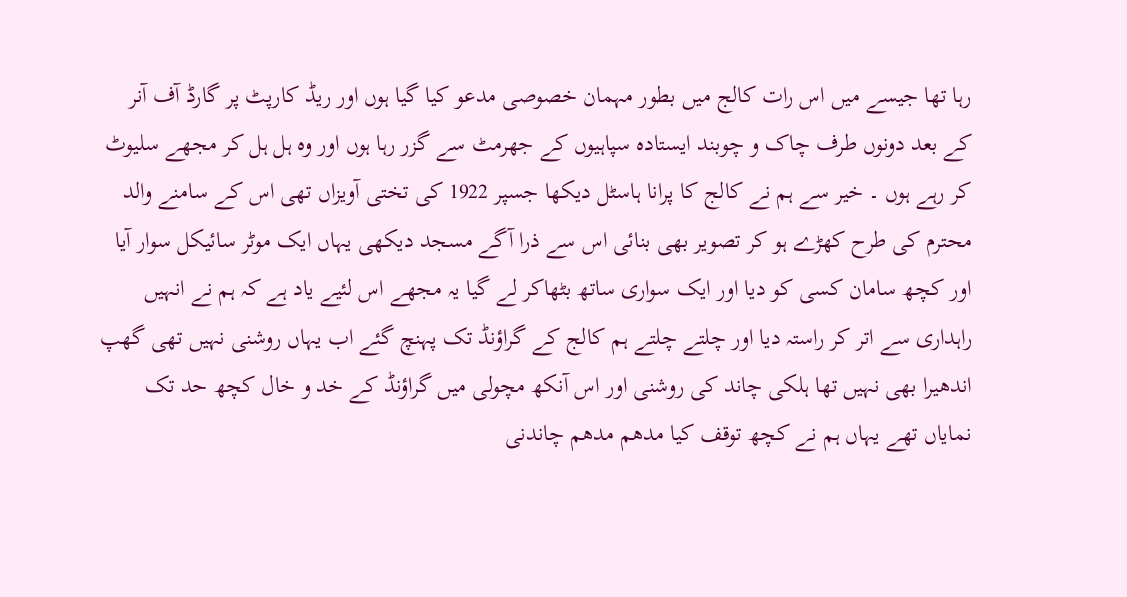رہا تھا جیسے میں اس رات کالج میں بطور مہمان خصوصی مدعو کیا گیا ہوں اور ریڈ کارپٹ پر گارڈ آف آنر کے بعد دونوں طرف چاک و چوبند ایستادہ سپاہیوں کے جھرمٹ سے گزر رہا ہوں اور وہ ہل ہل کر مجھے سلیوٹ کر رہے ہوں ۔ خیر سے ہم نے کالج کا پرانا ہاسٹل دیکھا جسپر 1922 کی تختی آویزاں تھی اس کے سامنے والد محترم کی طرح کھڑے ہو کر تصویر بھی بنائی اس سے ذرا آگے مسجد دیکھی یہاں ایک موٹر سائیکل سوار آیا اور کچھ سامان کسی کو دیا اور ایک سواری ساتھ بٹھاکر لے گیا یہ مجھے اس لئیے یاد ہے کہ ہم نے انہیں راہداری سے اتر کر راستہ دیا اور چلتے چلتے ہم کالج کے گراؤنڈ تک پہنچ گئے اب یہاں روشنی نہیں تھی گھپ اندھیرا بھی نہیں تھا ہلکی چاند کی روشنی اور اس آنکھ مچولی میں گراؤنڈ کے خد و خال کچھ حد تک نمایاں تھے یہاں ہم نے کچھ توقف کیا مدھم مدھم چاندنی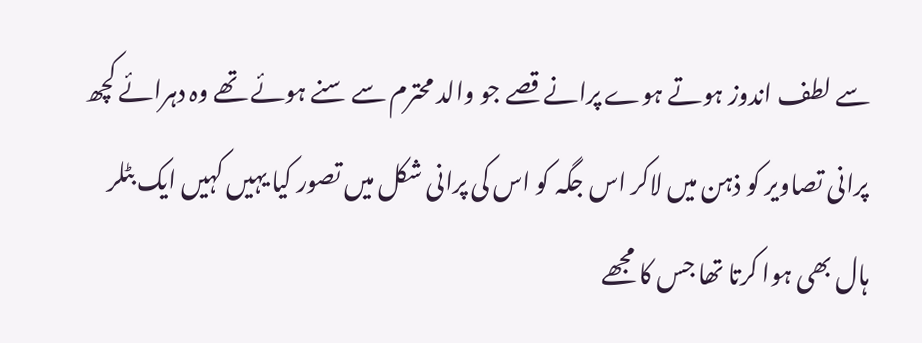سے لطف اندوز ہوتے ہوے پرانے قصے جو والد محترم سے سنے ہوئے تھے وہ دہرائے کچھ پرانی تصاویر کو ذہن میں لاکر اس جگہ کو اس کی پرانی شکل میں تصور کیا یہیں کہیں ایک بٹلر ہال بھی ہوا کرتا تھا جس کا مجھے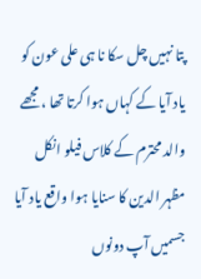پتا نہیں چل سکا نا ہی علی عون کو یاد آیا کے کہاں ہوا کرتا تھا ، مجھے والد محترم کے کلاس فیلو انکل مظہر الدین کا سنایا ہوا واقع یاد آیا جسمیں آپ دونوں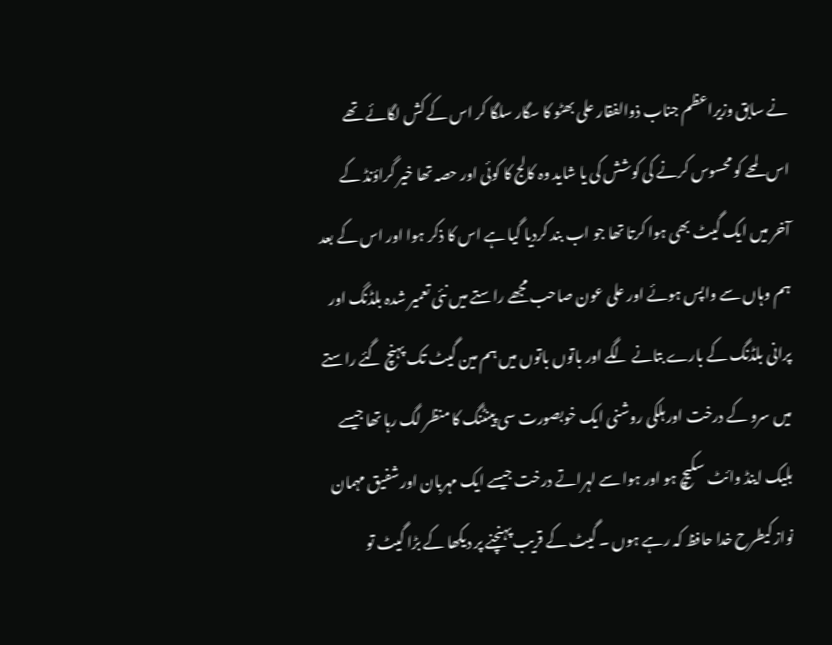نے سابق وزیراعظم جناب ذوالفقار علی بھٹو کا سگار سلگا کر اس کے کش لگائے تھے اس لمحے کو محسوس کرنے کی کوشش کی یا شاید وہ کالج کا کوئی اور حصہ تھا خیر گراؤنڈ کے آخر میں ایک گیٹ بھی ہوا کرتا تھا جو اب بند کردیا گیا ہے اس کا ذکر ہوا اور اس کے بعد ہم وہاں سے واپس ہوئے اور علی عون صاحب مجھے راستے میں نئی تعمیر شدہ بلڈنگ اور پرانی بلڈنگ کے بارے بتانے لگے اور باتوں باتوں میں ہم مین گیٹ تک پہنچ گئے راستے میں سرو کے درخت اور ہلکی روشنی ایک خوبصورت سی پینٹنگ کا منظر لگ رہا تھا جیسے بلیک اینڈ وائٹ سکیچ ہو اور ہوا سے لہراتے درخت جیسے ایک مہربان اور شفیق مہمان نواز کیطرح خدا حافظ کہ رہے ہوں ۔ گیٹ کے قریب پہنچنے پر دیکھا کے بڑا گیٹ تو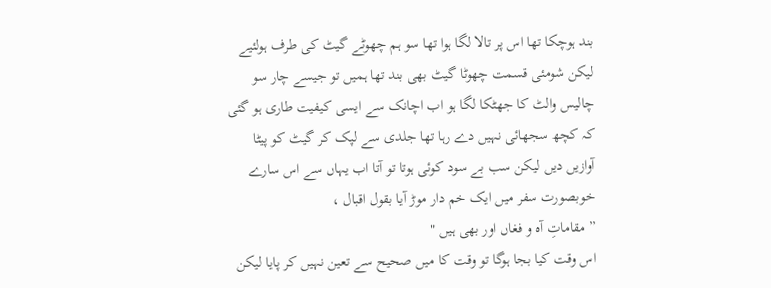بند ہوچکا تھا اس پر تالا لگا ہوا تھا سو ہم چھوٹے گیٹ کی طرف ہولئیے لیکن شومئی قسمت چھوٹا گیٹ بھی بند تھا ہمیں تو جیسے چار سو چالیس والٹ کا جھٹکا لگا ہو اب اچانک سے ایسی کیفیت طاری ہو گئی کہ کچھ سجھائی نہیں دے رہا تھا جلدی سے لپک کر گیٹ کو پیٹا آوازیں دیں لیکن سب بے سود کوئی ہوتا تو آتا اب یہاں سے اس سارے خوبصورت سفر میں ایک خم دار موڑ آیا بقول اقبال ،
” مقاماتِ آہ و فغاں اور بھی ہیں "
اس وقت کیا بجا ہوگا تو وقت کا میں صحیح سے تعین نہیں کر پایا لیکن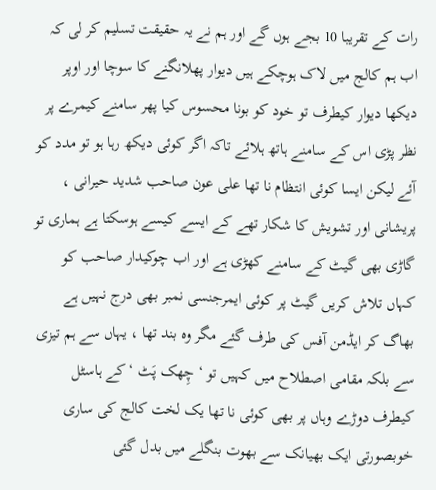رات کے تقریبا 10 بجے ہوں گے اور ہم نے یہ حقیقت تسلیم کر لی کہ اب ہم کالج میں لاک ہوچکے ہیں دیوار پھلانگنے کا سوچا اور اوپر دیکھا دیوار کیطرف تو خود کو بونا محسوس کیا پھر سامنے کیمرے پر نظر پڑی اس کے سامنے ہاتھ ہلائے تاکہ اگر کوئی دیکھ رہا ہو تو مدد کو آئے لیکن ایسا کوئی انتظام نا تھا علی عون صاحب شدید حیرانی ، پریشانی اور تشویش کا شکار تھے کے ایسے کیسے ہوسکتا ہے ہماری تو گاڑی بھی گیٹ کے سامنے کھڑی ہے اور اب چوکیدار صاحب کو کہاں تلاش کریں گیٹ پر کوئی ایمرجنسی نمبر بھی درج نہیں ہے بھاگ کر ایڈمن آفس کی طرف گئے مگر وہ بند تھا ، یہاں سے ہم تیزی سے بلکہ مقامی اصطلاح میں کہیں تو ‘ چِھک پَٹ ‘ کے ہاسٹل کیطرف دوڑے وہاں پر بھی کوئی نا تھا یک لخت کالج کی ساری خوبصورتی ایک بھیانک سے بھوت بنگلے میں بدل گئی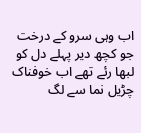اب وہی سرو کے درخت جو کچھ دیر پہلے دل کو لبھا رئے تھے اب خوفناک چڑیل نما سے لگ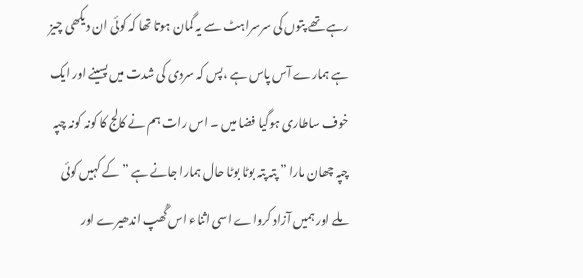رہے تھے پتوں کی سرسراہٹ سے یہ گمان ہوتا تھا کہ کوئی ان دیکھی چیز ہے ہمارے آس پاس ہے ،پس کہ سردی کی شدت میں پسینے اور ایک خوف ساطاری ہوگیا فضا میں ۔ اس رات ہم نے کالج کا کونہ کونہ چپہ چپہ چھان مارا ” پتہ پتہ بوٹا بوٹا حال ہمارا جانے ہے ” کے کہیں کوئی ملے اور ہمیں آزاد کرواے اسی اثناء اس گُھپ اندھیرے اور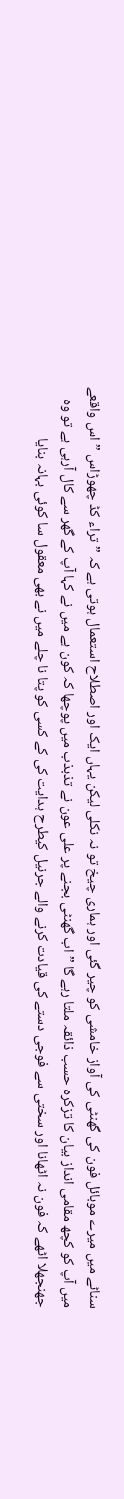سناٹے میں میرے موبائل فون کی گھنٹی کی آواز خامشی کو چیر گئی اور ہماری چیخ تو نہ نکلی لیکن یہاں ایک اور اصطلاح استعمال ہوتی ہے کہ ” تراء کڈ چھوڑاس ” اس واقعے میں آپ کو کچھ مقامی انداز بیان کا تزکرہ حسب ذائقہ ملتا رہے گا ” اب گھنٹی بجنے پر علی عون نے تذبذب میں پوچھا کہ کون ہے میں نے کہا آپ کے گھر سے کال آرہی ہے تو وہ جھنجھلا اٹھے کہ فون نہ اٹھانا اور سختی سے فوجی دستے کی قیادت کرنے والے جرنیل کیطرح ہدایت کی کے کسی کو پتا نا چلے میں نے بھی معقول سا کوئی بہانہ بنایا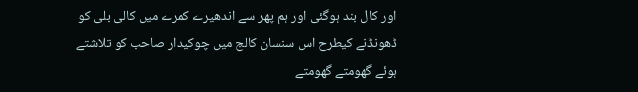اور کال بند ہوگئی اور ہم پھر سے اندھیرے کمرے میں کالی بلی کو ڈھونڈنے کیطرح اس سنسان کالج میں چوکیدار صاحب کو تلاشتے ہوئے گھومتے گھومتے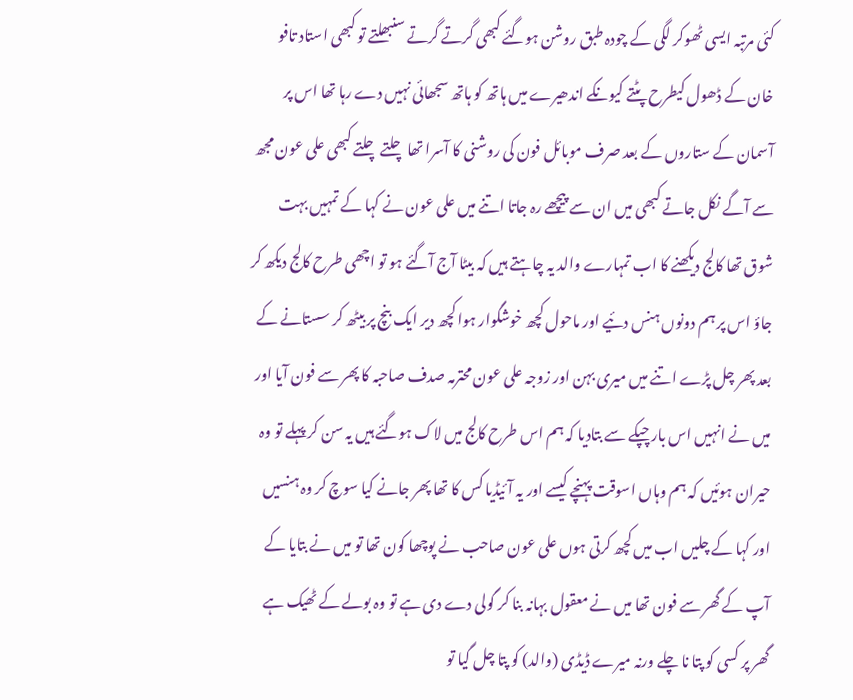کئی مرتبہ ایسی ٹھوکر لگی کے چودہ طبق روشن ہوگئے کبھی گرتے گرتے سنبھلتے تو کبھی استاد تافو خان کے ڈھول کیطرح پٹتے کیونکے اندھیرے میں ہاتھ کو ہاتھ سجھائی نہیں دے رہا تھا اس پر آسمان کے ستاروں کے بعد صرف موبائل فون کی روشنی کا آسرا تھا چلتے چلتے کبھی علی عون مجھ سے آگے نکل جاتے کبھی میں ان سے پیچھے رہ جاتا اتنے میں علی عون نے کہا کے تمہیں بہت شوق تھا کالج دیکھنے کا اب تمہارے والد یہ چاہتے ہیں کہ بیٹا آج آگئے ہو تو اچھی طرح کالج دیکھ کر جاؤ اس پر ہم دونوں ہنس دئیے اور ماحول کچھ خوشگوار ہوا کچھ دیر ایک بنچ پر بیٹھ کر سستانے کے بعد پھر چل پڑے اتنے میں میری بہن اور زوجہ علی عون محترمہ صدف صاحبہ کا پھر سے فون آیا اور میں نے انہیں اس بار چپکے سے بتادیا کہ ہم اس طرح کالج میں لاک ہوگئے ہیں یہ سن کر پہلے تو وہ حیران ہوئیں کہ ہم وہاں اسوقت پہنچے کیسے اور یہ آئیڈیا کس کا تھا پھر جانے کیا سوچ کر وہ ہنسیں اور کہا کے چلیں اب میں کچھ کرتی ہوں علی عون صاحب نے پوچھا کون تھا تو میں نے بتایا کے آپ کے گھر سے فون تھا میں نے معقول بہانہ بنا کر گولی دے دی ہے تو وہ بولے کے ٹھیک ہے گھر پر کسی کو پتا نا چلے ورنہ میرے ڈیڈی (والد) کو پتا چل گیا تو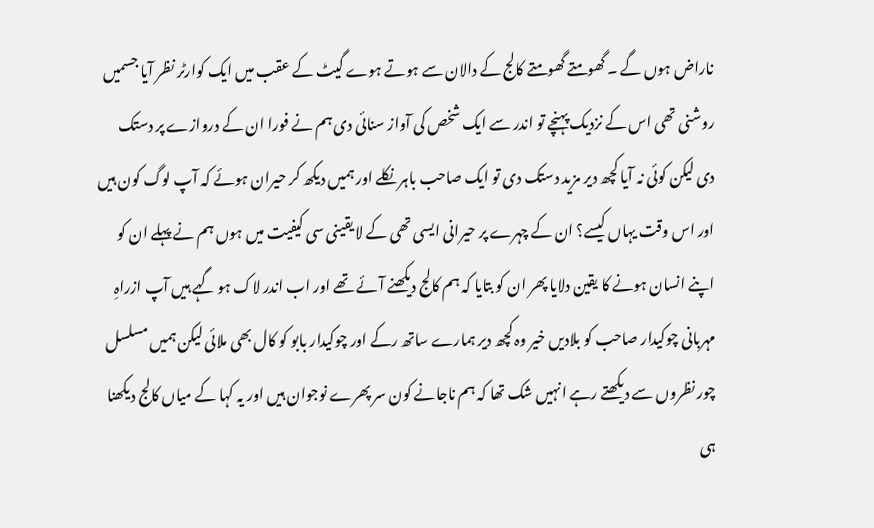ناراض ہوں گے ۔ گھومتے گھومتے کالج کے دالان سے ہوتے ہوے گیٹ کے عقب میں ایک کوارٹر نظر آیا جسمیں روشنی تھی اس کے نزدیک پہنچے تو اندر سے ایک شخص کی آواز سنائی دی ہم نے فورا ان کے دروازے پر دستک دی لیکن کوئی نہ آیا کچھ دیر مزید دستک دی تو ایک صاحب باہر نکلے اور ہمیں دیکھ کر حیران ہوئے کہ آپ لوگ کون ہیں اور اس وقت یہاں کیسے؟ ان کے چہرے پر حیرانی ایسی تھی کے لا یقینی سی کیفیت میں ہوں ہم نے پہلے ان کو اپنے انسان ہونے کا یقین دلایا پھر ان کو بتایا کہ ہم کالج دیکھنے آئے تھے اور اب اندر لاک ہو گہے ہیں آپ ازراہِ مہربانی چوکیدار صاحب کو بلادیں خیر وہ کچھ دیر ہمارے ساتھ رکے اور چوکیدار بابو کو کال بھی ملائی لیکن ہمیں مسلسل چور نظروں سے دیکھتے رہے انہیں شک تھا کہ ہم ناجانے کون سر پھرے نوجوان ہیں اور یہ کہا کے میاں کالج دیکھنا ہی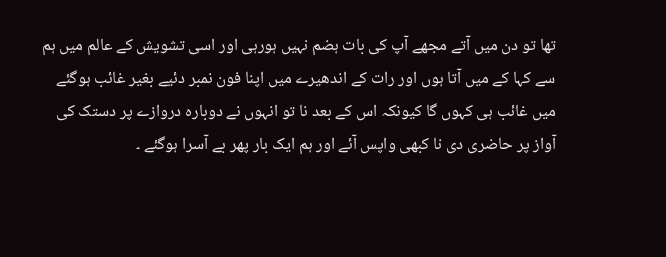تھا تو دن میں آتے مجھے آپ کی بات ہضم نہیں ہورہی اور اسی تشویش کے عالم میں ہم سے کہا کے میں آتا ہوں اور رات کے اندھیرے میں اپنا فون نمبر دئیے بغیر غائب ہوگئے میں غائب ہی کہوں گا کیونکہ اس کے بعد نا تو انہوں نے دوبارہ دروازے پر دستک کی آواز پر حاضری دی نا کبھی واپس آئے اور ہم ایک بار پھر بے آسرا ہوگئے ۔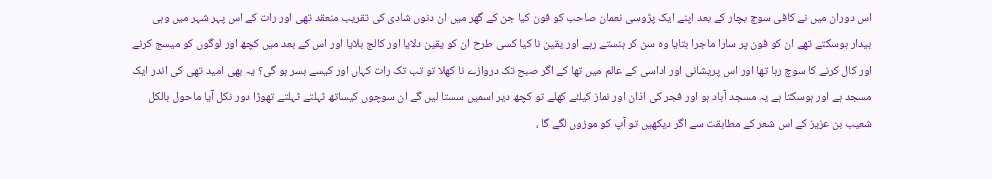اس دوران میں نے کافی سوچ بچار کے بعد اپنے ایک پڑوسی نعمان صاحب کو فون کیا جن کے گھر میں ان دنوں شادی کی تقریب منعقد تھی اور رات کے اس پہر شہر میں وہی بیدار ہوسکتے تھے ان کو فون پر سارا ماجرا بتایا وہ سن کر ہنستے رہے اور یقین نا کیا کسی طرح ان کو یقین دلایا اور کالج بلایا اور اس کے بعد میں کچھ اور لوگوں کو میسج کرنے اور کال کرنے کا سوچ رہا تھا اور اس پریشانی اور اداسی کے عالم میں تھا کے اگر صبح تک دروازے نا کھلا تو تب تک رات کہاں اور کیسے بسر ہو گی؟ یہ بھی امید تھی کی اندر ایک مسجد ہے اور ہوسکتا ہے یہ مسجد آباد ہو اور فجر کی اذان اور نماز کیلئے کھلے تو کچھ دیر اسمیں سستا لیں گے ان سوچوں کیساتھ ٹہلتے ٹہلتے تھوڑا دور نکل آیا ماحول بالکل شعیب بن عزیز کے اس شعر کے مطابقت سے اگر دیکھیں تو آپ کو موزوں لگے گا ،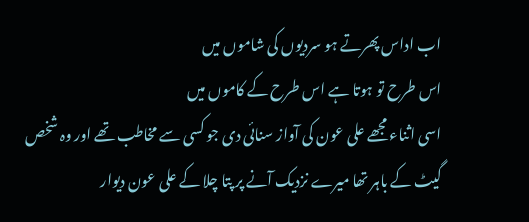اب اداس پھرتے ہو سردیوں کی شاموں میں
اس طرح تو ہوتا ہے اس طرح کے کاموں میں
اسی اثناء مجھے علی عون کی آواز سنائی دی جو کسی سے مخاطب تھے اور وہ شخص گیٹ کے باہر تھا میرے نزدیک آنے پر پتا چلا کے علی عون دیوار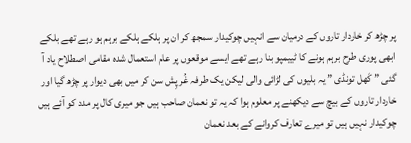پر چڑھ کر خاردار تاروں کے درمیان سے انہیں چوکیدار سمجھ کر ان پر ہلکے ہلکے برہم ہو رہے تھے بلکے ابھی پوری طرح برہم ہونے کا ٹییمپو بنا رہے تھے ایسے موقعوں پر عام استعمال شدہ مقامی اصطلاح یاد آ گئی ” کَھل تونڈی ” یہ بلیوں کی لڑائی والی لیکن یک طرفہ غُر پِش سن کر میں بھی دیوار پر چڑھ گیا اور خاردار تاروں کے بیچ سے دیکھنے پر معلوم ہوا کہ یہ تو نعمان صاحب ہیں جو میری کال پر مدد کو آئے ہیں چوکیدار نہیں ہیں تو میرے تعارف کروانے کے بعد نعمان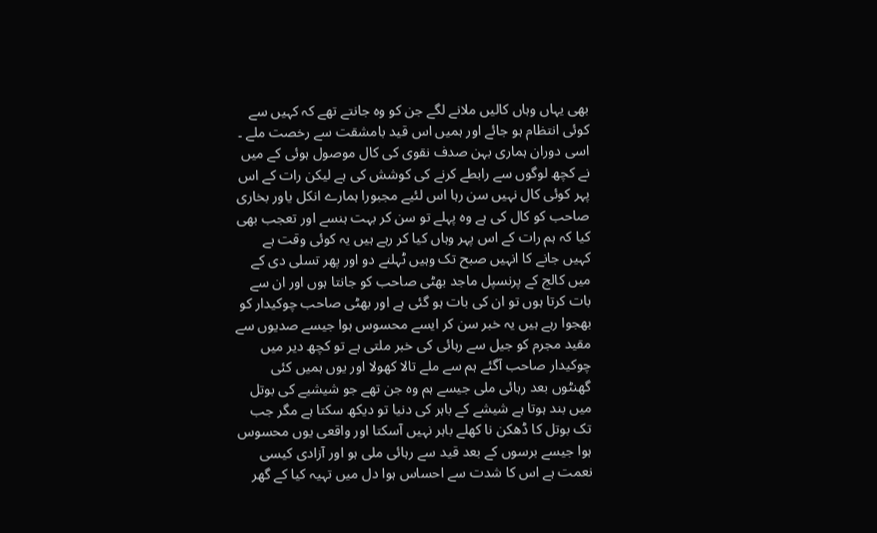بھی یہاں وہاں کالیں ملانے لگے جن کو وہ جانتے تھے کہ کہیں سے کوئی انتظام ہو جائے اور ہمیں اس قید بامشقت سے رخصت ملے ۔ اسی دوران ہماری بہن صدف نقوی کی کال موصول ہوئی کے میں نے کچھ لوگوں سے رابطے کرنے کی کوشش کی ہے لیکن رات کے اس پہر کوئی کال نہیں سن رہا اس لئیے مجبورا ہمارے انکل یاور بخاری صاحب کو کال کی ہے وہ پہلے تو سن کر بہت ہنسے اور تعجب بھی کیا کہ ہم رات کے اس پہر وہاں کیا کر رہے ہیں یہ کوئی وقت ہے کہیں جانے کا انہیں صبح تک وہیں ٹہلنے دو اور پھر تسلی دی کے میں کالج کے پرنسپل ماجد بھٹی صاحب کو جانتا ہوں اور ان سے بات کرتا ہوں تو ان کی بات ہو گئی ہے اور بھٹی صاحب چوکیدار کو بھجوا رہے ہیں یہ خبر سن کر ایسے محسوس ہوا جیسے صدیوں سے مقید مجرم کو جیل سے رہائی کی خبر ملتی ہے تو کچھ دیر میں چوکیدار صاحب آگئے ہم سے ملے تالا کھولا اور یوں ہمیں کئی گھنٹوں بعد رہائی ملی جیسے ہم وہ جن تھے جو شیشیے کی بوتل میں بند ہوتا ہے شیشے کے باہر کی دنیا تو دیکھ سکتا ہے مگر جب تک بوتل کا ڈھکن نا کھلے باہر نہیں آسکتا اور واقعی یوں محسوس ہوا جیسے برسوں کے بعد قید سے رہائی ملی ہو اور آزادی کیسی نعمت ہے اس کا شدت سے احساس ہوا دل میں تہیہ کیا کے گھر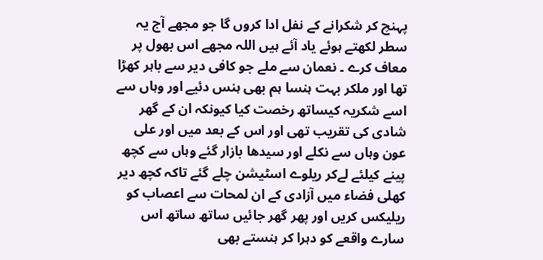پہنچ کر شکرانے کے نفل ادا کروں گا جو مجھے آج یہ سطر لکھتے ہوئے یاد آئے ہیں اللہ مجھے اس بھول پر معاف کرے ۔ نعمان سے ملے جو کافی دیر سے باہر کھڑا تھا اور ملکر بہت ہنسا ہم بھی ہنس دئیے اور وہاں سے اسے شکریہ کیساتھ رخصت کیا کیونکہ ان کے گھر شادی کی تقریب تھی اور اس کے بعد میں اور علی عون وہاں سے نکلے اور سیدھا بازار گئے وہاں سے کچھ پینے کیلئے لےکر ریلوے اسٹیشن چلے گئے تاکہ کچھ دیر کھلی فضاء میں آزادی کے ان لمحات سے اعصاب کو ریلیکس کریں اور پھر گھر جائیں ساتھ ساتھ اس سارے واقعے کو دہرا کر ہنستے بھی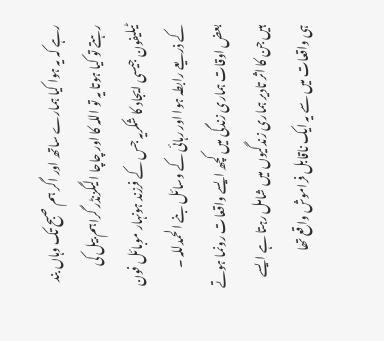رہے کہ یہ ہوا کیا ہمارے ساتھ اور اگر ہم صبح تک وہاں بند رہتے تو کیا ہوتا یہ تو اللہ کا اور چاچا الیگزنڈر گراہم بیل کی ٹیلیفون جیسی ایجاد کا شکریہ جس کے فرزند ہونہار موبائل فون کے ذریعے رابطہ ہوا اور رہائی کے وسائل بنے الحمدللہ ۔
بعض اوقات ہماری زندگی میں کچھ ایسے واقعات رونما ہوتے ہیں جن کا اثر تادیر ہماری زندگیوں میں شامل رہتا ہے ایسے ہی واقعات میں سے یہ ایک ناقابل فراموش واقع تھا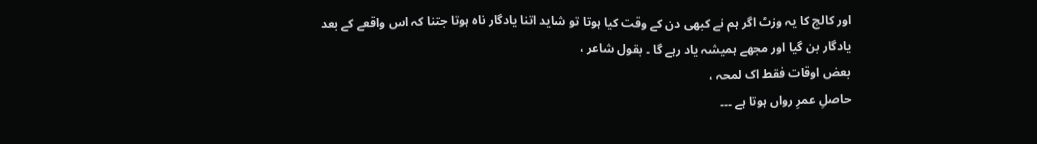اور کالج کا یہ وزٹ اگر ہم نے کبھی دن کے وقت کیا ہوتا تو شاید اتنا یادگار ناہ ہوتا جتنا کہ اس واقعے کے بعد یادگار بن گیا اور مجھے ہمیشہ یاد رہے گا ۔ بقول شاعر ،
بعض اوقات فقط اک لمحہ ،
حاصلِ عمرِ رواں ہوتا ہے ۔۔۔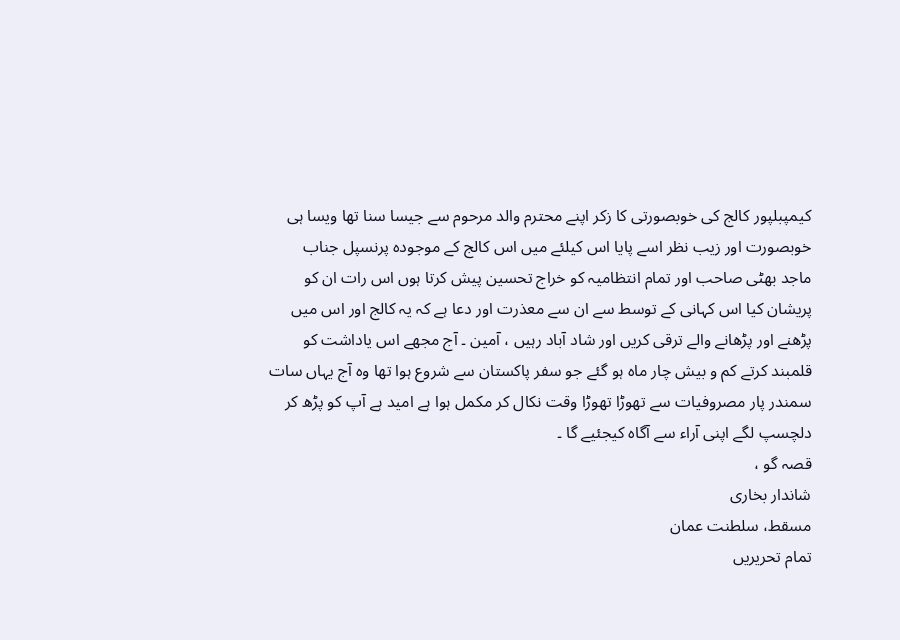کیمپبلپور کالج کی خوبصورتی کا زکر اپنے محترم والد مرحوم سے جیسا سنا تھا ویسا ہی خوبصورت اور زیب نظر اسے پایا اس کیلئے میں اس کالج کے موجودہ پرنسپل جناب ماجد بھٹی صاحب اور تمام انتظامیہ کو خراج تحسین پیش کرتا ہوں اس رات ان کو پریشان کیا اس کہانی کے توسط سے ان سے معذرت اور دعا ہے کہ یہ کالج اور اس میں پڑھنے اور پڑھانے والے ترقی کریں اور شاد آباد رہیں ، آمین ۔ آج مجھے اس یاداشت کو قلمبند کرتے کم و بیش چار ماہ ہو گئے جو سفر پاکستان سے شروع ہوا تھا وہ آج یہاں سات سمندر پار مصروفیات سے تھوڑا تھوڑا وقت نکال کر مکمل ہوا ہے امید ہے آپ کو پڑھ کر دلچسپ لگے اپنی آراء سے آگاہ کیجئیے گا ۔
قصہ گو ،
شاندار بخاری
مسقط، سلطنت عمان
تمام تحریریں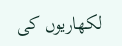لکھاریوں کی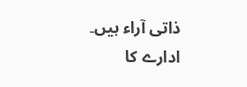ذاتی آراء ہیں۔ ادارے کا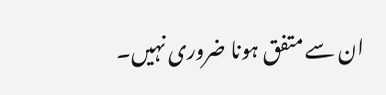ان سے متفق ہونا ضروری نہیں۔